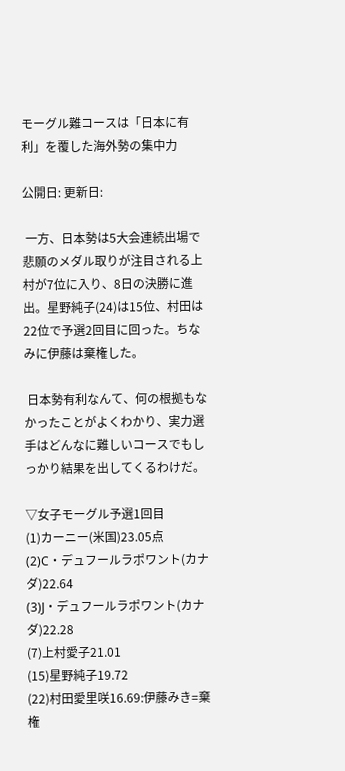モーグル難コースは「日本に有利」を覆した海外勢の集中力

公開日: 更新日:

 一方、日本勢は5大会連続出場で悲願のメダル取りが注目される上村が7位に入り、8日の決勝に進出。星野純子(24)は15位、村田は22位で予選2回目に回った。ちなみに伊藤は棄権した。

 日本勢有利なんて、何の根拠もなかったことがよくわかり、実力選手はどんなに難しいコースでもしっかり結果を出してくるわけだ。

▽女子モーグル予選1回目
(1)カーニー(米国)23.05点
(2)C・デュフールラポワント(カナダ)22.64
(3)J・デュフールラポワント(カナダ)22.28
(7)上村愛子21.01
(15)星野純子19.72
(22)村田愛里咲16.69:伊藤みき=棄権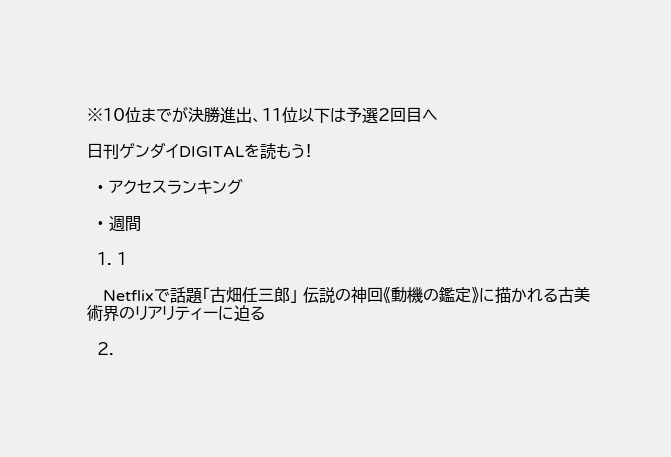※10位までが決勝進出、11位以下は予選2回目へ

日刊ゲンダイDIGITALを読もう!

  • アクセスランキング

  • 週間

  1. 1

    Netflixで話題「古畑任三郎」 伝説の神回《動機の鑑定》に描かれる古美術界のリアリティーに迫る

  2.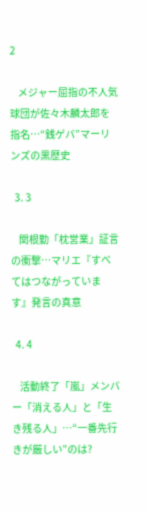2

    メジャー屈指の不人気球団が佐々木麟太郎を指名…“銭ゲバ”マーリンズの黒歴史

  3. 3

    関根勤「枕営業」証言の衝撃…マリエ『すべてはつながっています』発言の真意

  4. 4

    活動終了「嵐」メンバー「消える人」と「生き残る人」…“一番先行きが厳しい”のは?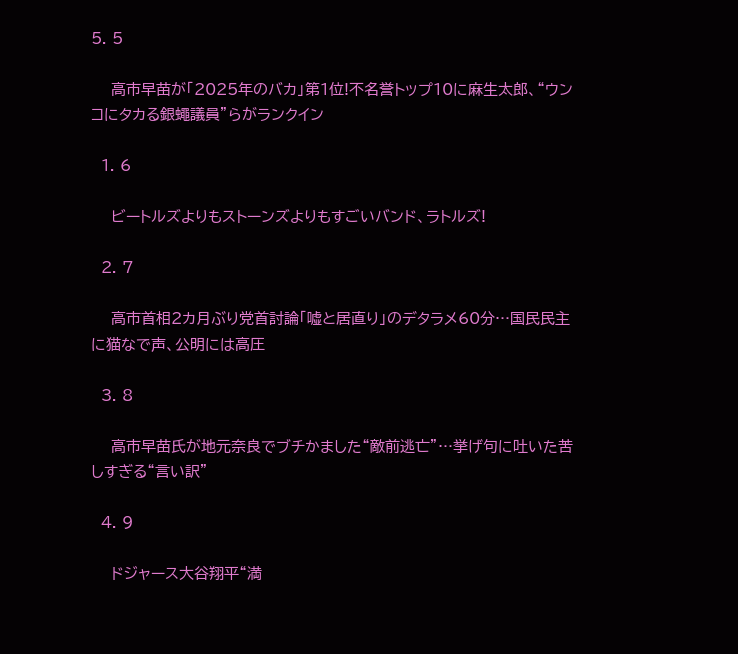5. 5

    高市早苗が「2025年のバカ」第1位!不名誉トップ10に麻生太郎、“ウンコにタカる銀蠅議員”らがランクイン

  1. 6

    ビートルズよりもストーンズよりもすごいバンド、ラトルズ!

  2. 7

    高市首相2カ月ぶり党首討論「嘘と居直り」のデタラメ60分…国民民主に猫なで声、公明には高圧

  3. 8

    高市早苗氏が地元奈良でブチかました“敵前逃亡”…挙げ句に吐いた苦しすぎる“言い訳”

  4. 9

    ドジャース大谷翔平“満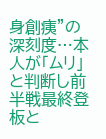身創痍”の深刻度…本人が「ムリ」と判断し前半戦最終登板と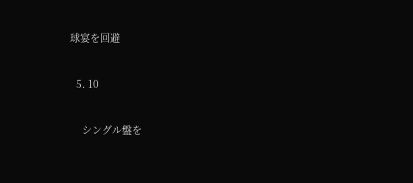球宴を回避

  5. 10

    シングル盤を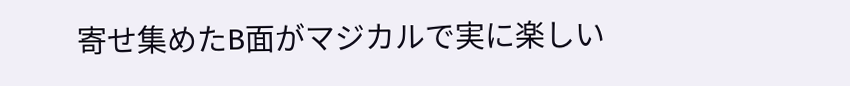寄せ集めたB面がマジカルで実に楽しい